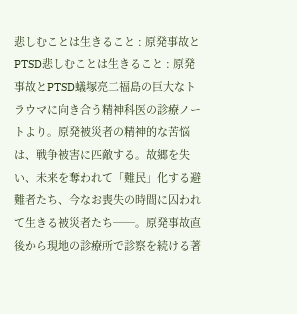悲しむことは生きること : 原発事故とPTSD悲しむことは生きること : 原発事故とPTSD蟻塚亮二福島の巨大なトラウマに向き合う精神科医の診療ノートより。原発被災者の精神的な苦悩は、戦争被害に匹敵する。故郷を失い、未来を奪われて「難民」化する避難者たち、今なお喪失の時間に囚われて生きる被災者たち──。原発事故直後から現地の診療所で診察を続ける著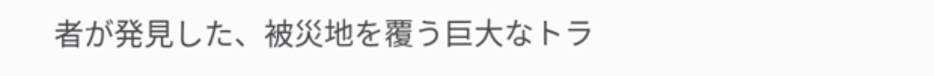者が発見した、被災地を覆う巨大なトラ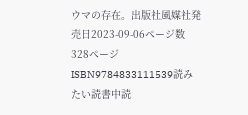ウマの存在。出版社風媒社発売日2023-09-06ページ数328ページISBN9784833111539読みたい読書中読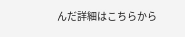んだ詳細はこちらから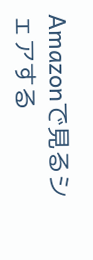Amazonで見るシェアする